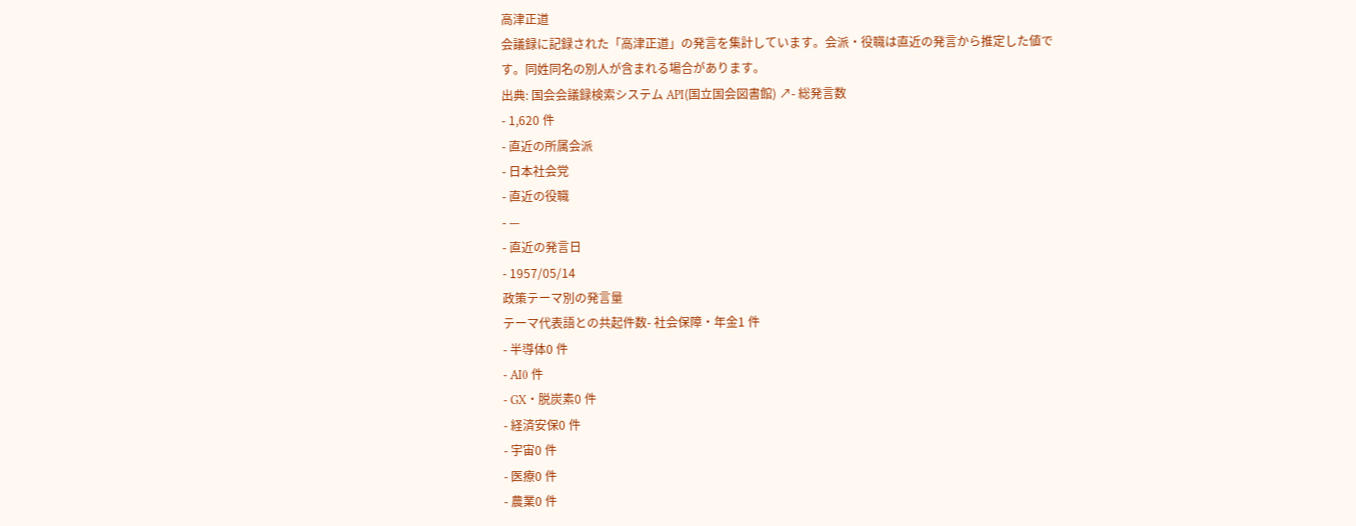高津正道
会議録に記録された「高津正道」の発言を集計しています。会派・役職は直近の発言から推定した値です。同姓同名の別人が含まれる場合があります。
出典: 国会会議録検索システム API(国立国会図書館) ↗- 総発言数
- 1,620 件
- 直近の所属会派
- 日本社会党
- 直近の役職
- —
- 直近の発言日
- 1957/05/14
政策テーマ別の発言量
テーマ代表語との共起件数- 社会保障・年金1 件
- 半導体0 件
- AI0 件
- GX・脱炭素0 件
- 経済安保0 件
- 宇宙0 件
- 医療0 件
- 農業0 件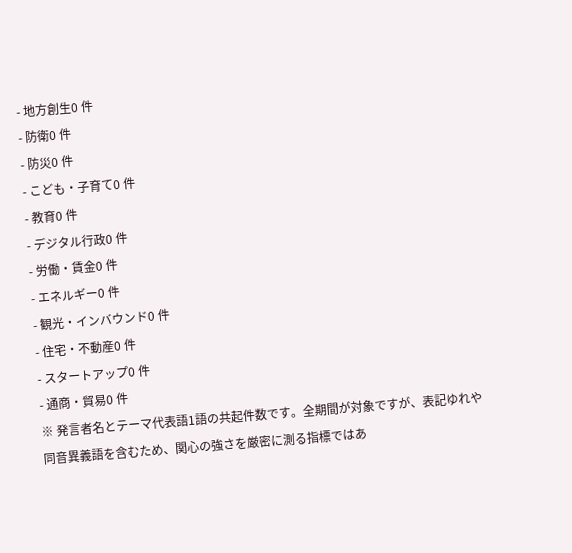- 地方創生0 件
- 防衛0 件
- 防災0 件
- こども・子育て0 件
- 教育0 件
- デジタル行政0 件
- 労働・賃金0 件
- エネルギー0 件
- 観光・インバウンド0 件
- 住宅・不動産0 件
- スタートアップ0 件
- 通商・貿易0 件
※ 発言者名とテーマ代表語1語の共起件数です。全期間が対象ですが、表記ゆれや 同音異義語を含むため、関心の強さを厳密に測る指標ではあ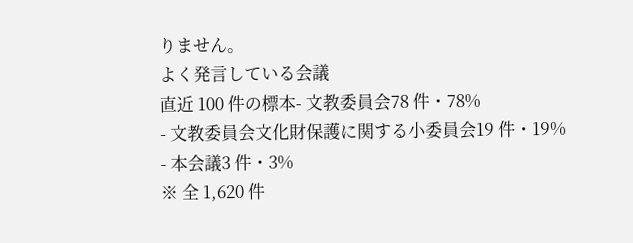りません。
よく発言している会議
直近 100 件の標本- 文教委員会78 件・78%
- 文教委員会文化財保護に関する小委員会19 件・19%
- 本会議3 件・3%
※ 全 1,620 件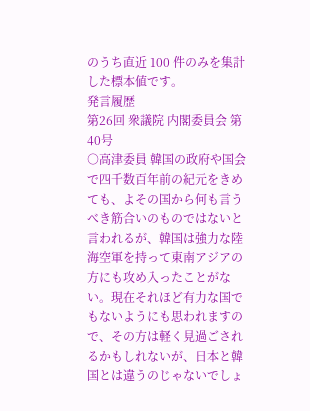のうち直近 100 件のみを集計した標本値です。
発言履歴
第26回 衆議院 内閣委員会 第40号
○高津委員 韓国の政府や国会で四千数百年前の紀元をきめても、よその国から何も言うべき筋合いのものではないと言われるが、韓国は強力な陸海空軍を持って東南アジアの方にも攻め入ったことがない。現在それほど有力な国でもないようにも思われますので、その方は軽く見過ごされるかもしれないが、日本と韓国とは違うのじゃないでしょ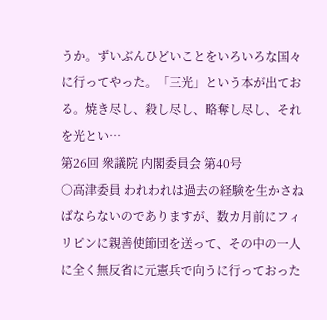うか。ずいぶんひどいことをいろいろな国々に行ってやった。「三光」という本が出ておる。焼き尽し、殺し尽し、略奪し尽し、それを光とい…
第26回 衆議院 内閣委員会 第40号
○高津委員 われわれは過去の経験を生かさねばならないのでありますが、数カ月前にフィリピンに親善使節団を送って、その中の一人に全く無反省に元憲兵で向うに行っておった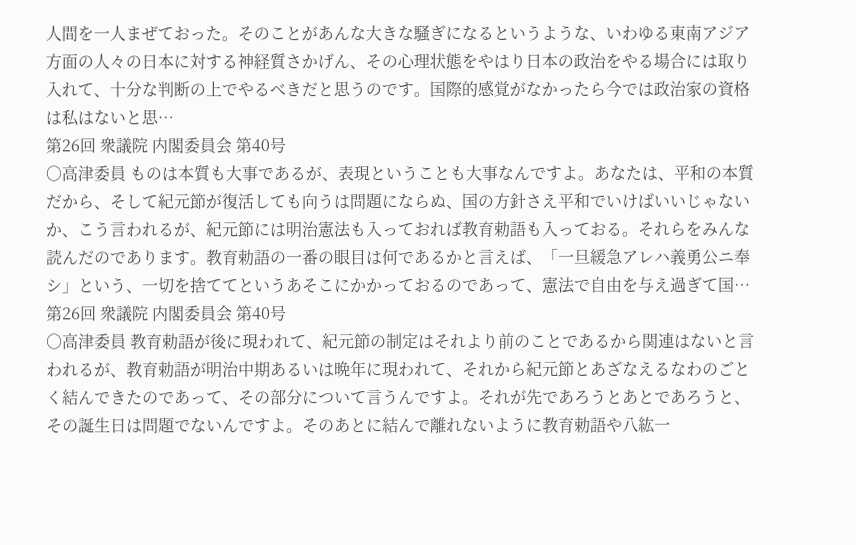人間を一人まぜておった。そのことがあんな大きな騒ぎになるというような、いわゆる東南アジア方面の人々の日本に対する神経質さかげん、その心理状態をやはり日本の政治をやる場合には取り入れて、十分な判断の上でやるべきだと思うのです。国際的感覚がなかったら今では政治家の資格は私はないと思…
第26回 衆議院 内閣委員会 第40号
○高津委員 ものは本質も大事であるが、表現ということも大事なんですよ。あなたは、平和の本質だから、そして紀元節が復活しても向うは問題にならぬ、国の方針さえ平和でいけばいいじゃないか、こう言われるが、紀元節には明治憲法も入っておれば教育勅語も入っておる。それらをみんな読んだのであります。教育勅語の一番の眼目は何であるかと言えば、「一旦緩急アレハ義勇公ニ奉シ」という、一切を捨ててというあそこにかかっておるのであって、憲法で自由を与え過ぎて国…
第26回 衆議院 内閣委員会 第40号
○高津委員 教育勅語が後に現われて、紀元節の制定はそれより前のことであるから関連はないと言われるが、教育勅語が明治中期あるいは晩年に現われて、それから紀元節とあざなえるなわのごとく結んできたのであって、その部分について言うんですよ。それが先であろうとあとであろうと、その誕生日は問題でないんですよ。そのあとに結んで離れないように教育勅語や八紘一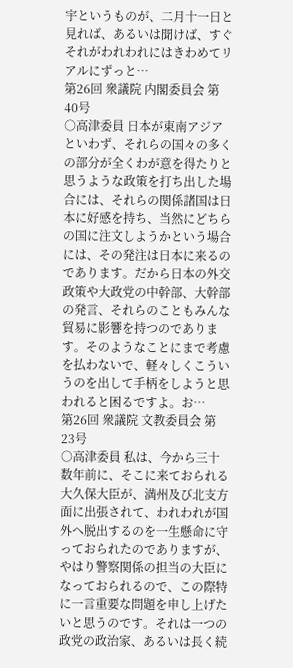宇というものが、二月十一日と見れば、あるいは聞けば、すぐそれがわれわれにはきわめてリアルにずっと…
第26回 衆議院 内閣委員会 第40号
○高津委員 日本が東南アジアといわず、それらの国々の多くの部分が全くわが意を得たりと思うような政策を打ち出した場合には、それらの関係諸国は日本に好感を持ち、当然にどちらの国に注文しようかという場合には、その発注は日本に来るのであります。だから日本の外交政策や大政党の中幹部、大幹部の発言、それらのこともみんな貿易に影響を持つのであります。そのようなことにまで考慮を払わないで、軽々しくこういうのを出して手柄をしようと思われると困るですよ。お…
第26回 衆議院 文教委員会 第23号
○高津委員 私は、今から三十数年前に、そこに来ておられる大久保大臣が、満州及び北支方面に出張されて、われわれが国外へ脱出するのを一生懸命に守っておられたのでありますが、やはり警察関係の担当の大臣になっておられるので、この際特に一言重要な問題を申し上げたいと思うのです。それは一つの政党の政治家、あるいは長く続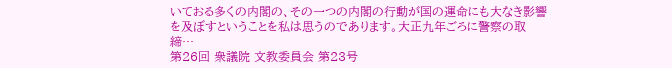いておる多くの内閣の、その一つの内閣の行動が国の運命にも大なき影響を及ぼすということを私は思うのであります。大正九年ごろに警察の取締…
第26回 衆議院 文教委員会 第23号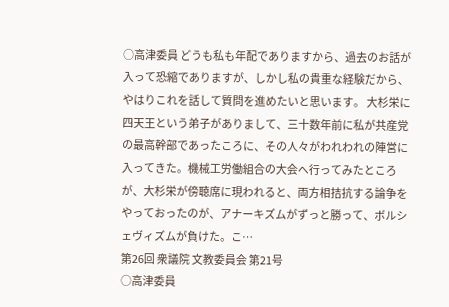○高津委員 どうも私も年配でありますから、過去のお話が入って恐縮でありますが、しかし私の貴重な経験だから、やはりこれを話して質問を進めたいと思います。 大杉栄に四天王という弟子がありまして、三十数年前に私が共産党の最高幹部であったころに、その人々がわれわれの陣営に入ってきた。機械工労働組合の大会へ行ってみたところが、大杉栄が傍聴席に現われると、両方相拮抗する論争をやっておったのが、アナーキズムがずっと勝って、ボルシェヴィズムが負けた。こ…
第26回 衆議院 文教委員会 第21号
○高津委員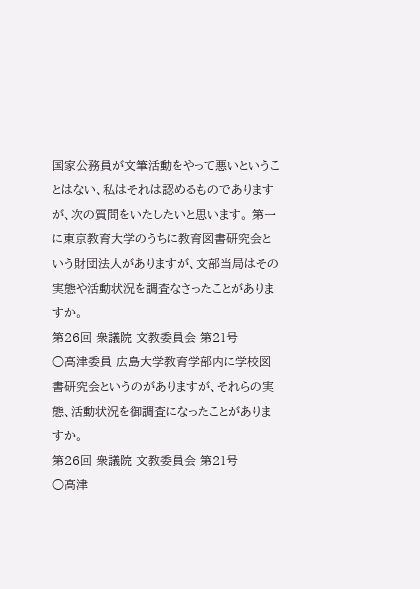国家公務員が文筆活動をやって悪いということはない、私はそれは認めるものでありますが、次の質問をいたしたいと思います。 第一に東京教育大学のうちに教育図書研究会という財団法人がありますが、文部当局はその実態や活動状況を調査なさったことがありますか。
第26回 衆議院 文教委員会 第21号
○高津委員 広島大学教育学部内に学校図書研究会というのがありますが、それらの実態、活動状況を御調査になったことがありますか。
第26回 衆議院 文教委員会 第21号
○高津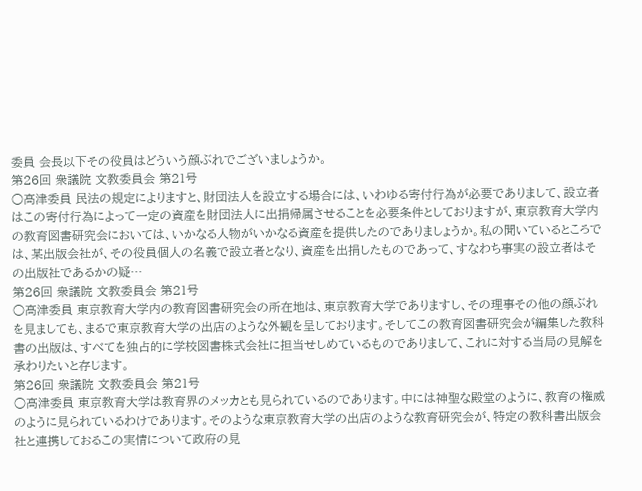委員 会長以下その役員はどういう顔ぶれでございましょうか。
第26回 衆議院 文教委員会 第21号
○高津委員 民法の規定によりますと、財団法人を設立する場合には、いわゆる寄付行為が必要でありまして、設立者はこの寄付行為によって一定の資産を財団法人に出捐帰属させることを必要条件としておりますが、東京教育大学内の教育図書研究会においては、いかなる人物がいかなる資産を提供したのでありましょうか。私の聞いているところでは、某出版会社が、その役員個人の名義で設立者となり、資産を出捐したものであって、すなわち事実の設立者はその出版社であるかの疑…
第26回 衆議院 文教委員会 第21号
○高津委員 東京教育大学内の教育図書研究会の所在地は、東京教育大学でありますし、その理事その他の顔ぶれを見ましても、まるで東京教育大学の出店のような外観を呈しております。そしてこの教育図書研究会が編集した教科書の出版は、すべてを独占的に学校図書株式会社に担当せしめているものでありまして、これに対する当局の見解を承わりたいと存じます。
第26回 衆議院 文教委員会 第21号
○高津委員 東京教育大学は教育界のメッカとも見られているのであります。中には神聖な殿堂のように、教育の権威のように見られているわけであります。そのような東京教育大学の出店のような教育研究会が、特定の教科書出版会社と連携しておるこの実情について政府の見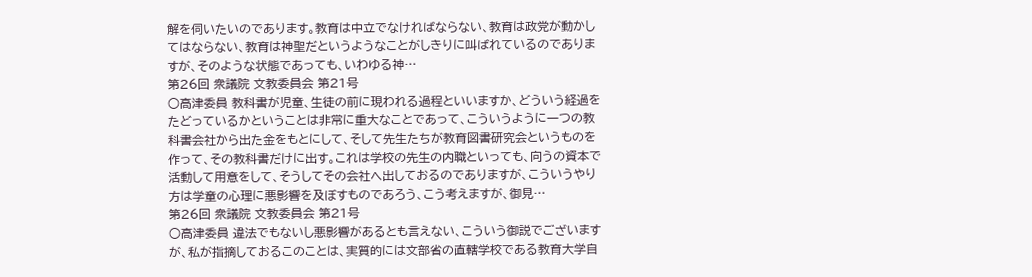解を伺いたいのであります。教育は中立でなければならない、教育は政党が動かしてはならない、教育は神聖だというようなことがしきりに叫ばれているのでありますが、そのような状態であっても、いわゆる神…
第26回 衆議院 文教委員会 第21号
○高津委員 教科書が児童、生徒の前に現われる過程といいますか、どういう経過をたどっているかということは非常に重大なことであって、こういうように一つの教科書会社から出た金をもとにして、そして先生たちが教育図書研究会というものを作って、その教科書だけに出す。これは学校の先生の内職といっても、向うの資本で活動して用意をして、そうしてその会社へ出しておるのでありますが、こういうやり方は学童の心理に悪影響を及ぼすものであろう、こう考えますが、御見…
第26回 衆議院 文教委員会 第21号
○高津委員 違法でもないし悪影響があるとも言えない、こういう御説でございますが、私が指摘しておるこのことは、実質的には文部省の直轄学校である教育大学自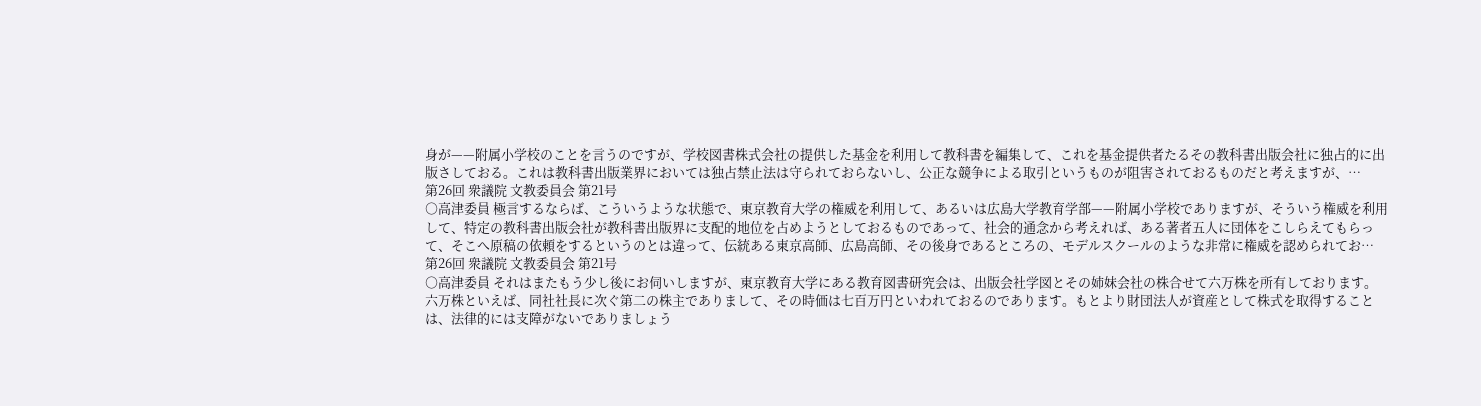身が——附属小学校のことを言うのですが、学校図書株式会社の提供した基金を利用して教科書を編集して、これを基金提供者たるその教科書出版会社に独占的に出版さしておる。これは教科書出版業界においては独占禁止法は守られておらないし、公正な競争による取引というものが阻害されておるものだと考えますが、…
第26回 衆議院 文教委員会 第21号
○高津委員 極言するならば、こういうような状態で、東京教育大学の権威を利用して、あるいは広島大学教育学部——附属小学校でありますが、そういう権威を利用して、特定の教科書出版会社が教科書出版界に支配的地位を占めようとしておるものであって、社会的通念から考えれば、ある著者五人に団体をこしらえてもらって、そこへ原稿の依頼をするというのとは違って、伝統ある東京高師、広島高師、その後身であるところの、モデルスクールのような非常に権威を認められてお…
第26回 衆議院 文教委員会 第21号
○高津委員 それはまたもう少し後にお伺いしますが、東京教育大学にある教育図書研究会は、出版会社学図とその姉妹会社の株合せて六万株を所有しております。六万株といえば、同社社長に次ぐ第二の株主でありまして、その時価は七百万円といわれておるのであります。もとより財団法人が資産として株式を取得することは、法律的には支障がないでありましょう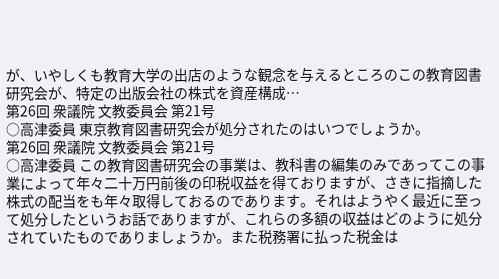が、いやしくも教育大学の出店のような観念を与えるところのこの教育図書研究会が、特定の出版会社の株式を資産構成…
第26回 衆議院 文教委員会 第21号
○高津委員 東京教育図書研究会が処分されたのはいつでしょうか。
第26回 衆議院 文教委員会 第21号
○高津委員 この教育図書研究会の事業は、教科書の編集のみであってこの事業によって年々二十万円前後の印税収益を得ておりますが、さきに指摘した株式の配当をも年々取得しておるのであります。それはようやく最近に至って処分したというお話でありますが、これらの多額の収益はどのように処分されていたものでありましょうか。また税務署に払った税金は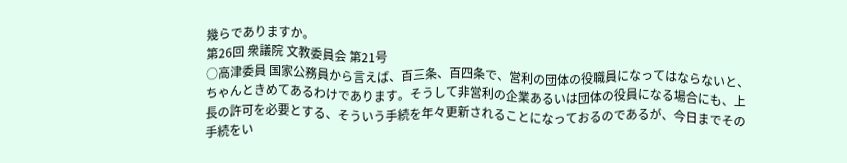幾らでありますか。
第26回 衆議院 文教委員会 第21号
○高津委員 国家公務員から言えば、百三条、百四条で、営利の団体の役職員になってはならないと、ちゃんときめてあるわけであります。そうして非営利の企業あるいは団体の役員になる場合にも、上長の許可を必要とする、そういう手続を年々更新されることになっておるのであるが、今日までその手続をい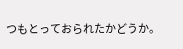つもとっておられたかどうか。